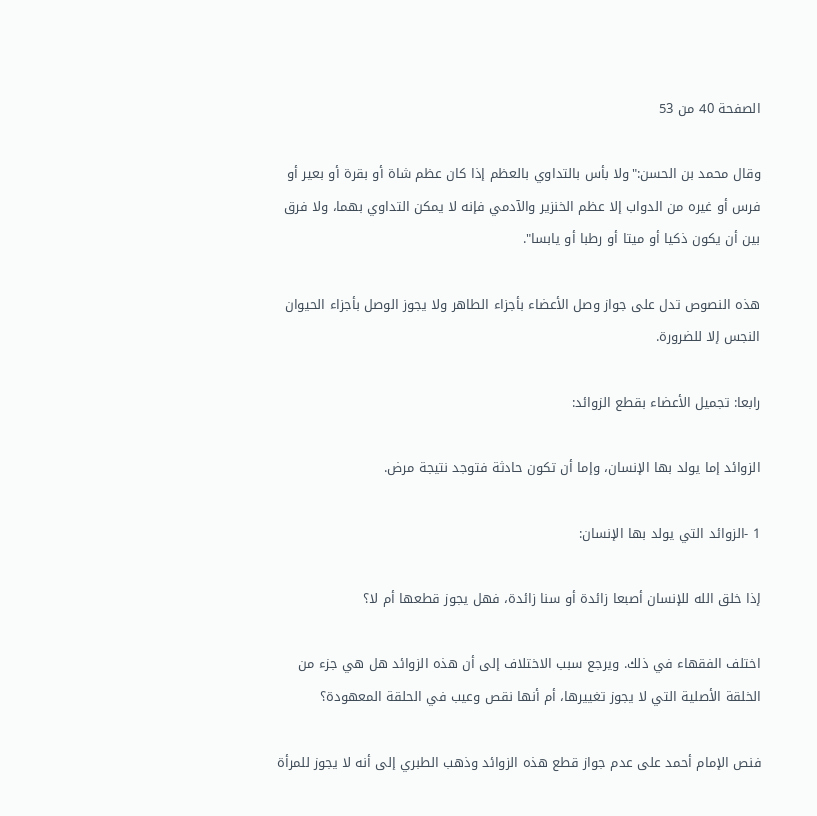الصفحة 40 من 53

وقال محمد بن الحسن:"ولا بأس بالتداوي بالعظم إذا كان عظم شاة أو بقرة أو بعير أو فرس أو غيره من الدواب إلا عظم الخنزير والآدمي فإنه لا يمكن التداوي بهما، ولا فرق بين أن يكون ذكيا أو ميتا أو رطبا أو يابسا".

هذه النصوص تدل على جواز وصل الأعضاء بأجزاء الطاهر ولا يجوز الوصل بأجزاء الحيوان النجس إلا للضرورة.

رابعا: تجميل الأعضاء بقطع الزوائد:

الزوائد إما يولد بها الإنسان، وإما أن تكون حادثة فتوجد نتيجة مرض.

1 -الزوائد التي يولد بها الإنسان:

إذا خلق الله للإنسان أصبعا زائدة أو سنا زائدة، فهل يجوز قطعها أم لا؟

اختلف الفقهاء في ذلك. ويرجع سبب الاختلاف إلى أن هذه الزوائد هل هي جزء من الخلقة الأصلية التي لا يجوز تغييرها، أم أنها نقص وعيب في الحلقة المعهودة؟

فنص الإمام أحمد على عدم جواز قطع هذه الزوائد وذهب الطبري إلى أنه لا يجوز للمرأة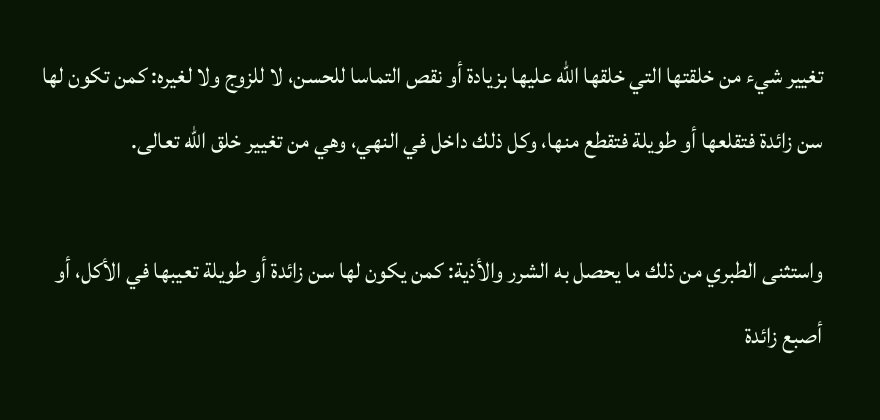تغيير شيء من خلقتها التي خلقها الله عليها بزيادة أو نقص التماسا للحسن، لا للزوج ولا لغيره: كمن تكون لها سن زائدة فتقلعها أو طويلة فتقطع منها، وكل ذلك داخل في النهي، وهي من تغيير خلق الله تعالى.

واستثنى الطبري من ذلك ما يحصل به الشرر والأذية: كمن يكون لها سن زائدة أو طويلة تعيبها في الأكل، أو أصبع زائدة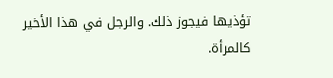تؤذيها فيجوز ذلك. والرجل في هذا الأخير كالمرأة.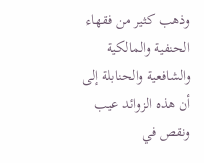وذهب كثير من فقهاء الحنفية والمالكية والشافعية والحنابلة إلى أن هذه الزوائد عيب ونقص في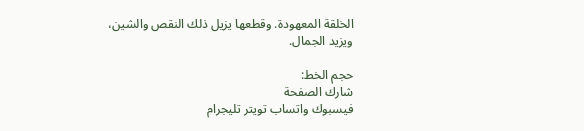الخلقة المعهودة. وقطعها يزيل ذلك النقص والشين، ويزيد الجمال.

حجم الخط:
شارك الصفحة
فيسبوك واتساب تويتر تليجرام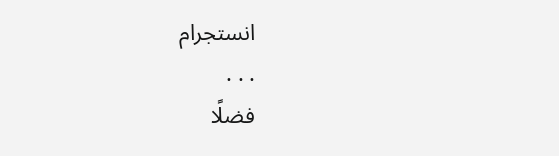انستجرام
. . .
فضلًا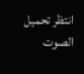انتظر تحميل الصوت